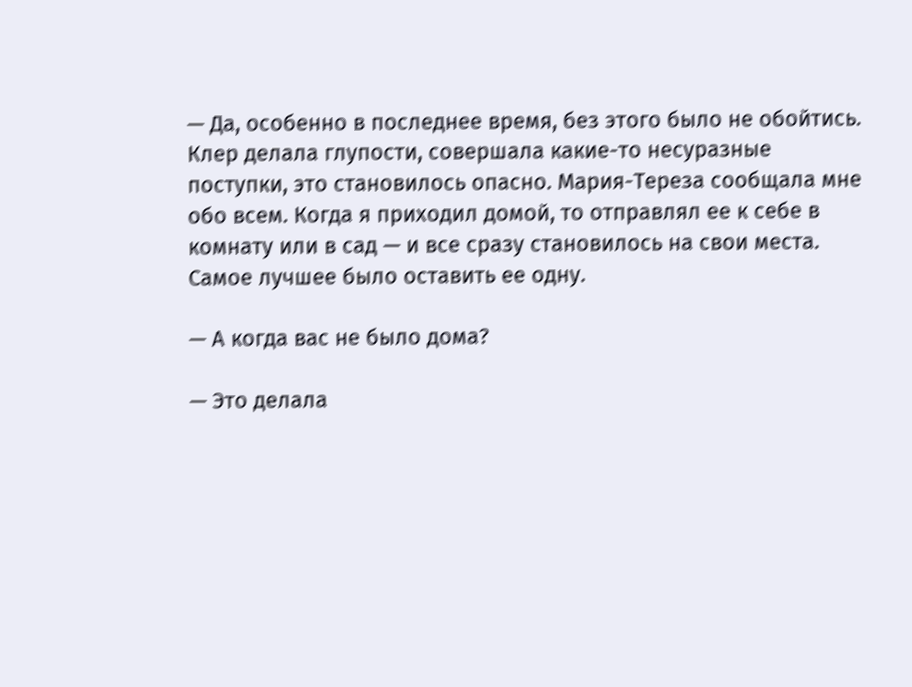— Да, особенно в последнее время, без этого было не обойтись. Клер делала глупости, совершала какие-то несуразные поступки, это становилось опасно. Мария-Тереза сообщала мне обо всем. Когда я приходил домой, то отправлял ее к себе в комнату или в сад — и все сразу становилось на свои места. Самое лучшее было оставить ее одну.

— А когда вас не было дома?

— Это делала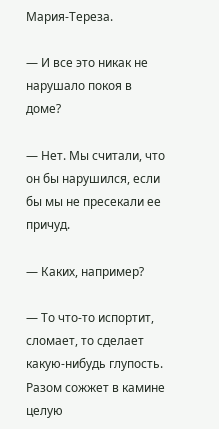Мария-Тереза.

— И все это никак не нарушало покоя в доме?

— Нет. Мы считали, что он бы нарушился, если бы мы не пресекали ее причуд.

— Каких, например?

— То что-то испортит, сломает, то сделает какую-нибудь глупость. Разом сожжет в камине целую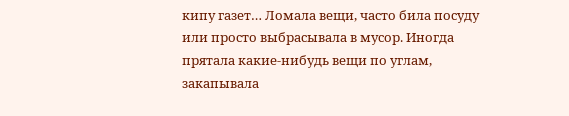кипу газет… Ломала вещи, часто била посуду или просто выбрасывала в мусор. Иногда прятала какие-нибудь вещи по углам, закапывала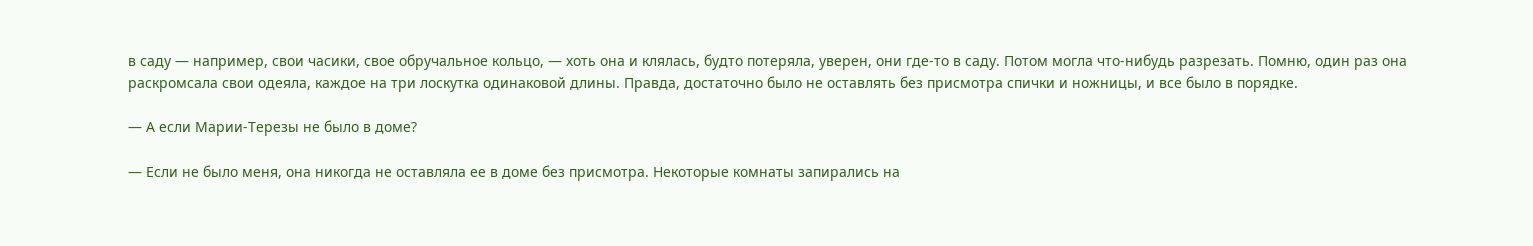в саду — например, свои часики, свое обручальное кольцо, — хоть она и клялась, будто потеряла, уверен, они где-то в саду. Потом могла что-нибудь разрезать. Помню, один раз она раскромсала свои одеяла, каждое на три лоскутка одинаковой длины. Правда, достаточно было не оставлять без присмотра спички и ножницы, и все было в порядке.

— А если Марии-Терезы не было в доме?

— Если не было меня, она никогда не оставляла ее в доме без присмотра. Некоторые комнаты запирались на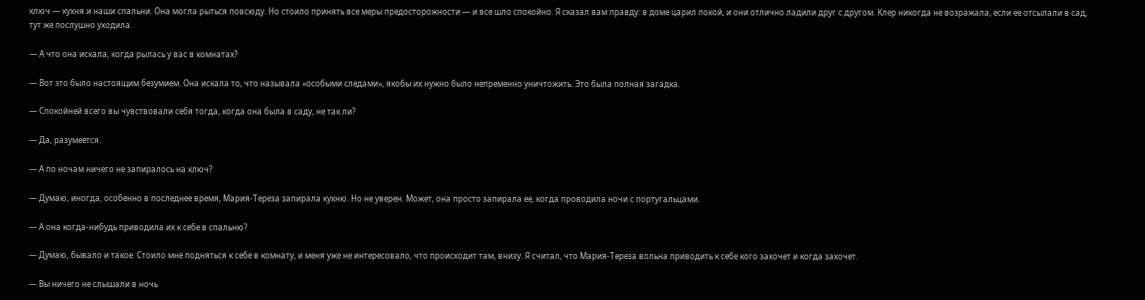ключ — кухня и наши спальни. Она могла рыться повсюду. Но стоило принять все меры предосторожности — и все шло спокойно. Я сказал вам правду: в доме царил покой, и они отлично ладили друг с другом. Клер никогда не возражала, если ее отсылали в сад, тут же послушно уходила.

— А что она искала, когда рылась у вас в комнатах?

— Вот это было настоящим безумием. Она искала то, что называла «особыми следами», якобы их нужно было непременно уничтожить. Это была полная загадка.

— Спокойней всего вы чувствовали себя тогда, когда она была в саду, не так ли?

— Да, разумеется.

— А по ночам ничего не запиралось на ключ?

— Думаю, иногда, особенно в последнее время, Мария-Тереза запирала кухню. Но не уверен. Может, она просто запирала ее, когда проводила ночи с португальцами.

— А она когда-нибудь приводила их к себе в спальню?

— Думаю, бывало и такое. Стоило мне подняться к себе в комнату, и меня уже не интересовало, что происходит там, внизу. Я считал, что Мария-Тереза вольна приводить к себе кого захочет и когда захочет.

— Вы ничего не слышали в ночь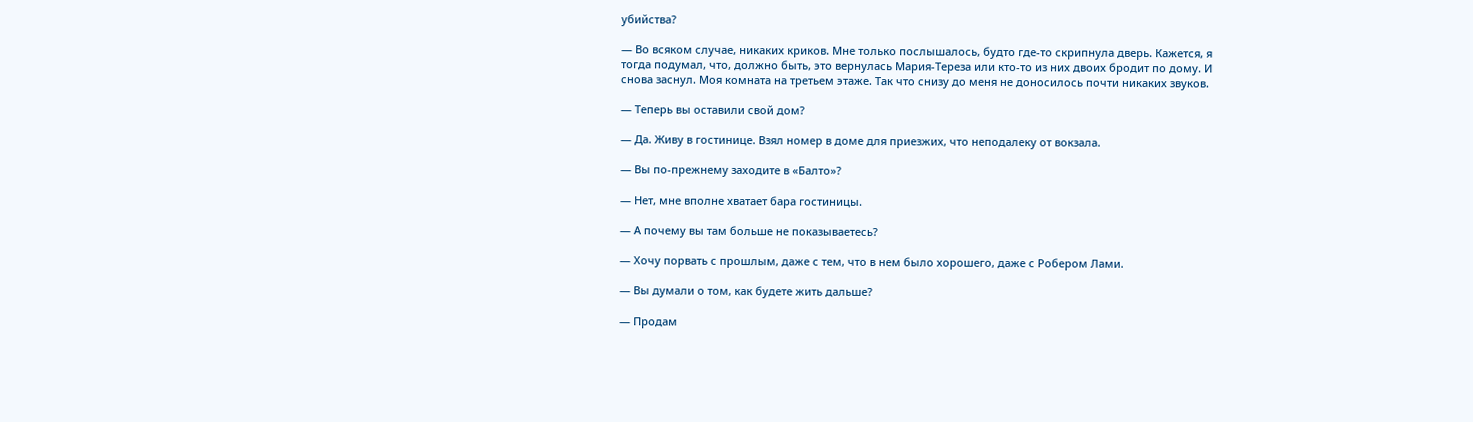убийства?

— Во всяком случае, никаких криков. Мне только послышалось, будто где-то скрипнула дверь. Кажется, я тогда подумал, что, должно быть, это вернулась Мария-Тереза или кто-то из них двоих бродит по дому. И снова заснул. Моя комната на третьем этаже. Так что снизу до меня не доносилось почти никаких звуков.

— Теперь вы оставили свой дом?

— Да. Живу в гостинице. Взял номер в доме для приезжих, что неподалеку от вокзала.

— Вы по-прежнему заходите в «Балто»?

— Нет, мне вполне хватает бара гостиницы.

— А почему вы там больше не показываетесь?

— Хочу порвать с прошлым, даже с тем, что в нем было хорошего, даже с Робером Лами.

— Вы думали о том, как будете жить дальше?

— Продам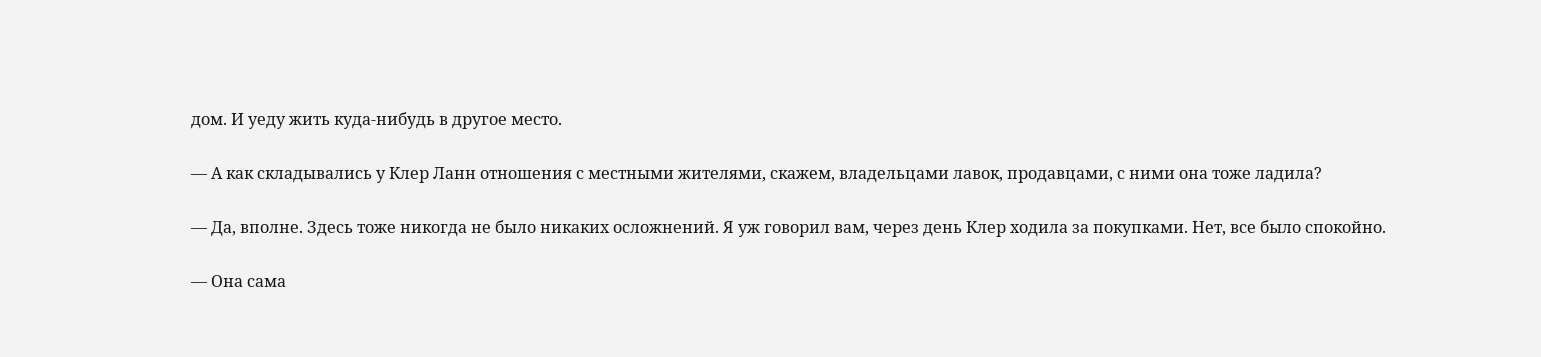дом. И уеду жить куда-нибудь в другое место.

— А как складывались у Клер Ланн отношения с местными жителями, скажем, владельцами лавок, продавцами, с ними она тоже ладила?

— Да, вполне. Здесь тоже никогда не было никаких осложнений. Я уж говорил вам, через день Клер ходила за покупками. Нет, все было спокойно.

— Она сама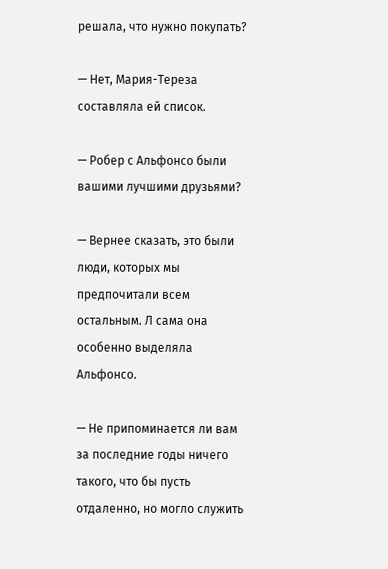решала, что нужно покупать?

— Нет, Мария-Тереза составляла ей список.

— Робер с Альфонсо были вашими лучшими друзьями?

— Вернее сказать, это были люди, которых мы предпочитали всем остальным. Л сама она особенно выделяла Альфонсо.

— Не припоминается ли вам за последние годы ничего такого, что бы пусть отдаленно, но могло служить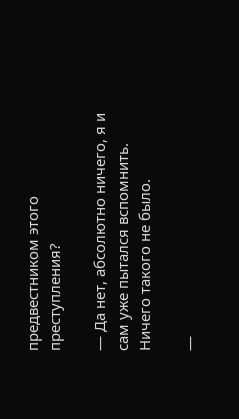предвестником этого преступления?

— Да нет, абсолютно ничего, я и сам уже пытался вспомнить. Ничего такого не было.

—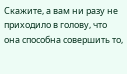Скажите, а вам ни разу не приходило в голову, что она способна совершить то,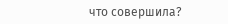что совершила?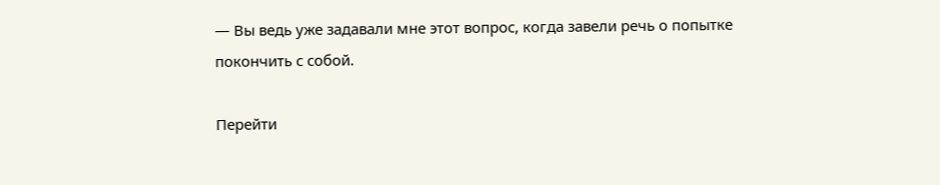— Вы ведь уже задавали мне этот вопрос, когда завели речь о попытке покончить с собой.

Перейти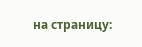на страницу: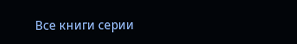Все книги серии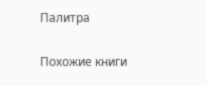Палитра

Похожие книги